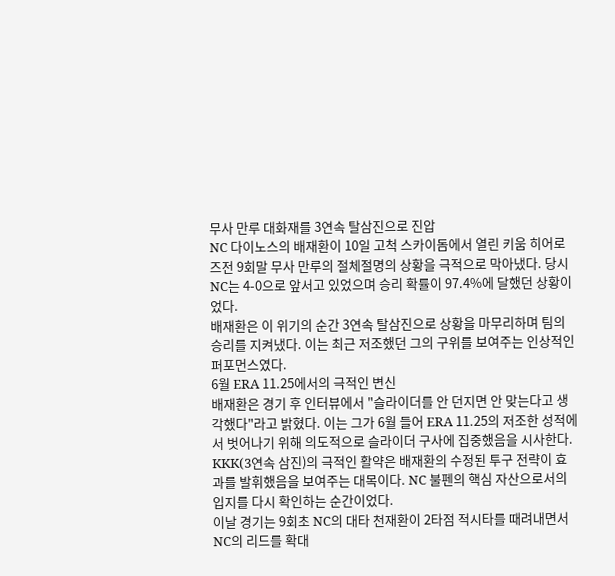무사 만루 대화재를 3연속 탈삼진으로 진압
NC 다이노스의 배재환이 10일 고척 스카이돔에서 열린 키움 히어로즈전 9회말 무사 만루의 절체절명의 상황을 극적으로 막아냈다. 당시 NC는 4-0으로 앞서고 있었으며 승리 확률이 97.4%에 달했던 상황이었다.
배재환은 이 위기의 순간 3연속 탈삼진으로 상황을 마무리하며 팀의 승리를 지켜냈다. 이는 최근 저조했던 그의 구위를 보여주는 인상적인 퍼포먼스였다.
6월 ERA 11.25에서의 극적인 변신
배재환은 경기 후 인터뷰에서 "슬라이더를 안 던지면 안 맞는다고 생각했다"라고 밝혔다. 이는 그가 6월 들어 ERA 11.25의 저조한 성적에서 벗어나기 위해 의도적으로 슬라이더 구사에 집중했음을 시사한다.
KKK(3연속 삼진)의 극적인 활약은 배재환의 수정된 투구 전략이 효과를 발휘했음을 보여주는 대목이다. NC 불펜의 핵심 자산으로서의 입지를 다시 확인하는 순간이었다.
이날 경기는 9회초 NC의 대타 천재환이 2타점 적시타를 때려내면서 NC의 리드를 확대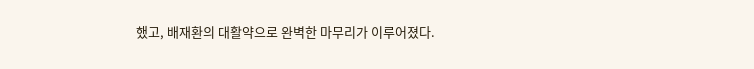했고, 배재환의 대활약으로 완벽한 마무리가 이루어졌다.